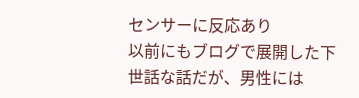センサーに反応あり
以前にもブログで展開した下世話な話だが、男性には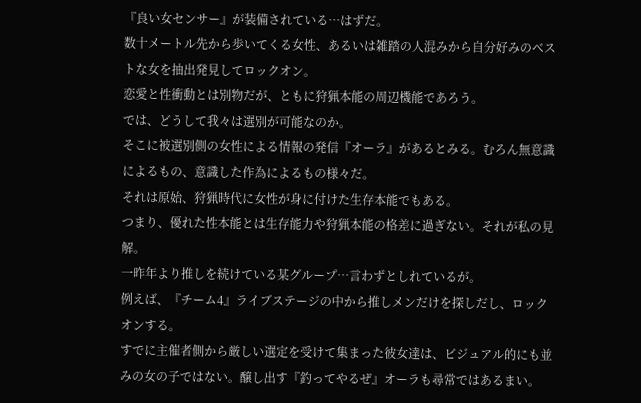『良い女センサー』が装備されている…はずだ。
数十メートル先から歩いてくる女性、あるいは雑踏の人混みから自分好みのベストな女を抽出発見してロックオン。
恋愛と性衝動とは別物だが、ともに狩猟本能の周辺機能であろう。
では、どうして我々は選別が可能なのか。
そこに被選別側の女性による情報の発信『オーラ』があるとみる。むろん無意識によるもの、意識した作為によるもの様々だ。
それは原始、狩猟時代に女性が身に付けた生存本能でもある。
つまり、優れた性本能とは生存能力や狩猟本能の格差に過ぎない。それが私の見解。
一昨年より推しを続けている某グループ…言わずとしれているが。
例えば、『チーム4』ライブステージの中から推しメンだけを探しだし、ロックオンする。
すでに主催者側から厳しい選定を受けて集まった彼女達は、ビジュアル的にも並みの女の子ではない。醸し出す『釣ってやるぜ』オーラも尋常ではあるまい。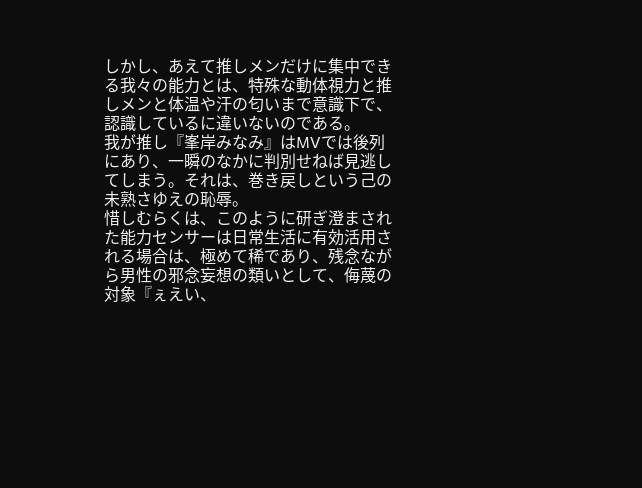しかし、あえて推しメンだけに集中できる我々の能力とは、特殊な動体視力と推しメンと体温や汗の匂いまで意識下で、認識しているに違いないのである。
我が推し『峯岸みなみ』はMVでは後列にあり、一瞬のなかに判別せねば見逃してしまう。それは、巻き戻しという己の未熟さゆえの恥辱。
惜しむらくは、このように研ぎ澄まされた能力センサーは日常生活に有効活用される場合は、極めて稀であり、残念ながら男性の邪念妄想の類いとして、侮蔑の対象『ぇえい、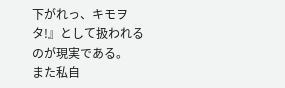下がれっ、キモヲタ!』として扱われるのが現実である。
また私自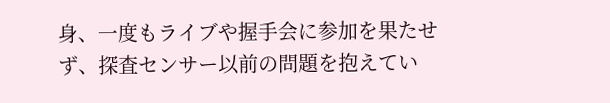身、一度もライブや握手会に参加を果たせず、探査センサー以前の問題を抱えてい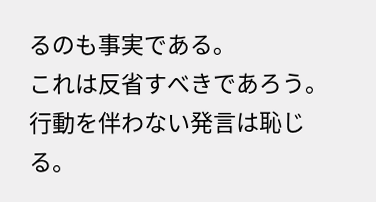るのも事実である。
これは反省すべきであろう。行動を伴わない発言は恥じる。